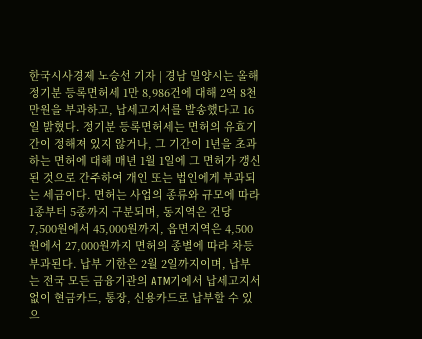한국시사경제 노승선 기자 | 경남 밀양시는 올해 정기분 등록면허세 1만 8,986건에 대해 2억 8천만원을 부과하고, 납세고지서를 발송했다고 16일 밝혔다. 정기분 등록면허세는 면허의 유효기간이 정해져 있지 않거나, 그 기간이 1년을 초과하는 면허에 대해 매년 1월 1일에 그 면허가 갱신된 것으로 간주하여 개인 또는 법인에게 부과되는 세금이다. 면허는 사업의 종류와 규모에 따라 1종부터 5종까지 구분되며, 동지역은 건당 7,500원에서 45,000원까지, 읍면지역은 4,500원에서 27,000원까지 면허의 종별에 따라 차등 부과된다. 납부 기한은 2월 2일까지이며, 납부는 전국 모든 금융기관의 ATM기에서 납세고지서 없이 현금카드, 통장, 신용카드로 납부할 수 있으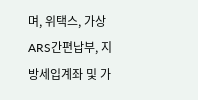며, 위택스, 가상ARS간편납부, 지방세입계좌 및 가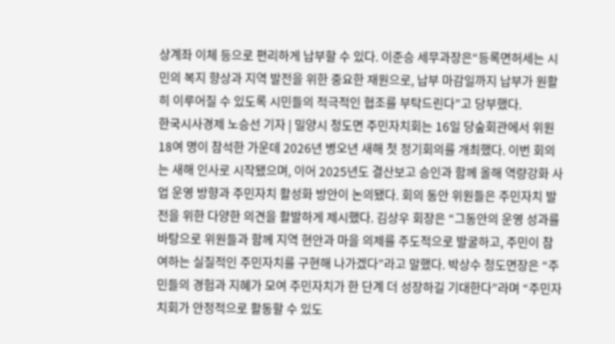상계좌 이체 등으로 편리하게 납부할 수 있다. 이준승 세무과장은“등록면허세는 시민의 복지 향상과 지역 발전을 위한 중요한 재원으로, 납부 마감일까지 납부가 원활히 이루어질 수 있도록 시민들의 적극적인 협조를 부탁드린다”고 당부했다.
한국시사경제 노승선 기자 | 밀양시 청도면 주민자치회는 16일 당숲회관에서 위원 18여 명이 참석한 가운데 2026년 병오년 새해 첫 정기회의를 개최했다. 이번 회의는 새해 인사로 시작됐으며, 이어 2025년도 결산보고 승인과 함께 올해 역량강화 사업 운영 방향과 주민자치 활성화 방안이 논의됐다. 회의 동안 위원들은 주민자치 발전을 위한 다양한 의견을 활발하게 제시했다. 김상우 회장은 “그동안의 운영 성과를 바탕으로 위원들과 함께 지역 현안과 마을 의제를 주도적으로 발굴하고, 주민이 참여하는 실질적인 주민자치를 구현해 나가겠다”라고 말했다. 박상수 청도면장은 “주민들의 경험과 지혜가 모여 주민자치가 한 단계 더 성장하길 기대한다”라며 “주민자치회가 안정적으로 활동할 수 있도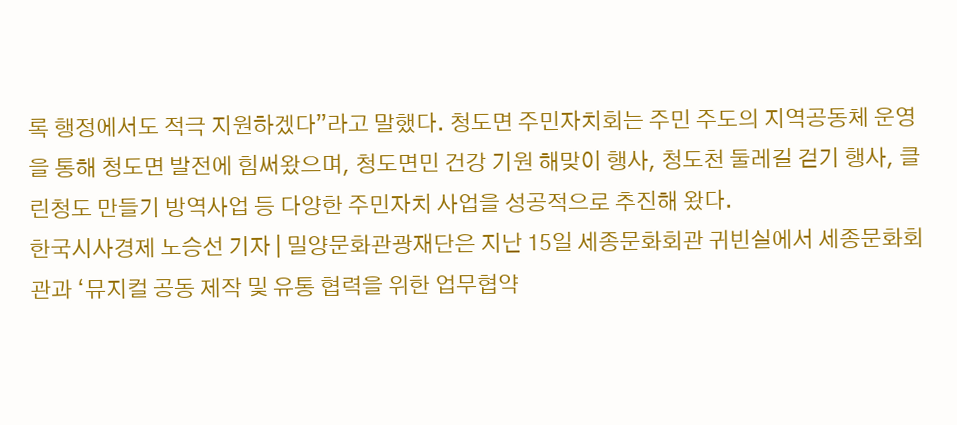록 행정에서도 적극 지원하겠다”라고 말했다. 청도면 주민자치회는 주민 주도의 지역공동체 운영을 통해 청도면 발전에 힘써왔으며, 청도면민 건강 기원 해맞이 행사, 청도천 둘레길 걷기 행사, 클린청도 만들기 방역사업 등 다양한 주민자치 사업을 성공적으로 추진해 왔다.
한국시사경제 노승선 기자 | 밀양문화관광재단은 지난 15일 세종문화회관 귀빈실에서 세종문화회관과 ‘뮤지컬 공동 제작 및 유통 협력을 위한 업무협약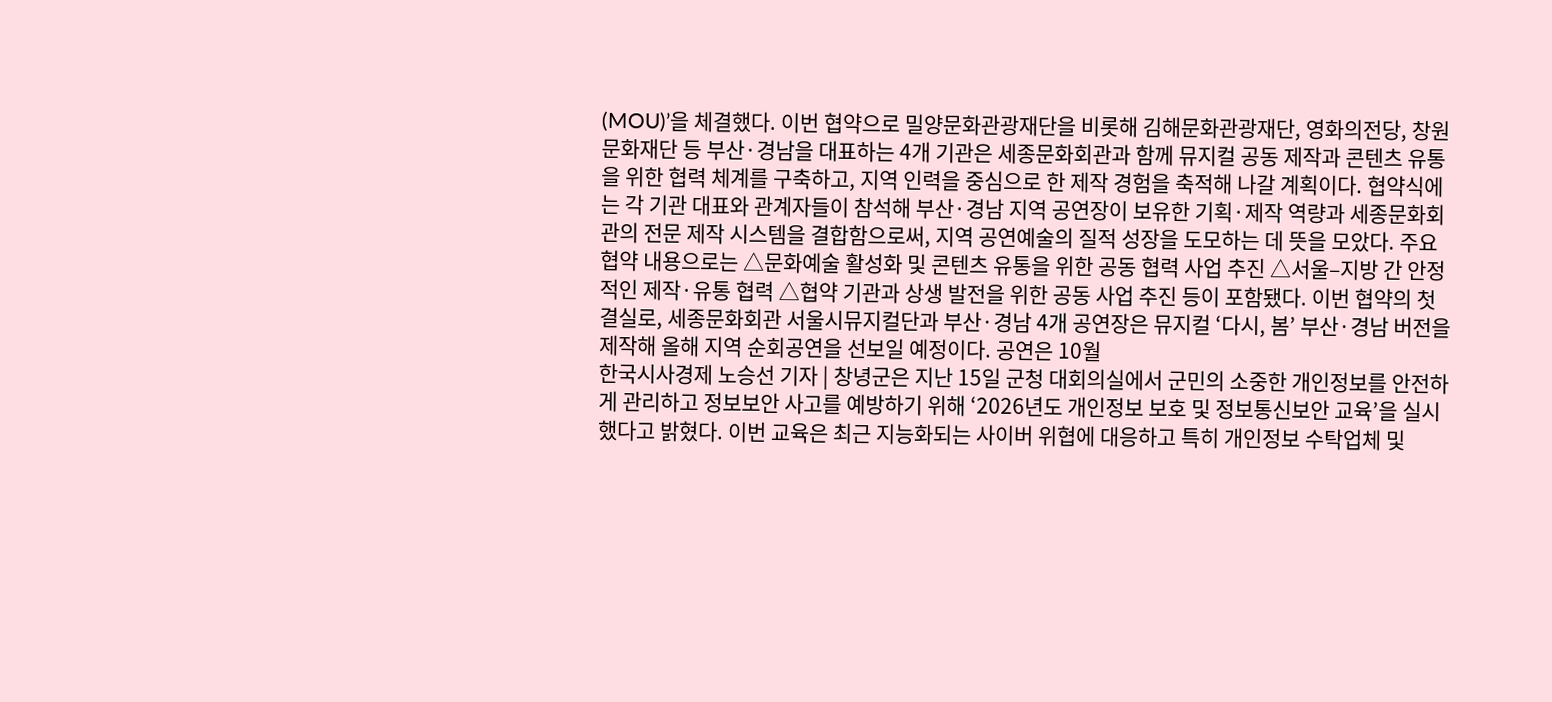(MOU)’을 체결했다. 이번 협약으로 밀양문화관광재단을 비롯해 김해문화관광재단, 영화의전당, 창원문화재단 등 부산·경남을 대표하는 4개 기관은 세종문화회관과 함께 뮤지컬 공동 제작과 콘텐츠 유통을 위한 협력 체계를 구축하고, 지역 인력을 중심으로 한 제작 경험을 축적해 나갈 계획이다. 협약식에는 각 기관 대표와 관계자들이 참석해 부산·경남 지역 공연장이 보유한 기획·제작 역량과 세종문화회관의 전문 제작 시스템을 결합함으로써, 지역 공연예술의 질적 성장을 도모하는 데 뜻을 모았다. 주요 협약 내용으로는 △문화예술 활성화 및 콘텐츠 유통을 위한 공동 협력 사업 추진 △서울–지방 간 안정적인 제작·유통 협력 △협약 기관과 상생 발전을 위한 공동 사업 추진 등이 포함됐다. 이번 협약의 첫 결실로, 세종문화회관 서울시뮤지컬단과 부산·경남 4개 공연장은 뮤지컬 ‘다시, 봄’ 부산·경남 버전을 제작해 올해 지역 순회공연을 선보일 예정이다. 공연은 10월
한국시사경제 노승선 기자 | 창녕군은 지난 15일 군청 대회의실에서 군민의 소중한 개인정보를 안전하게 관리하고 정보보안 사고를 예방하기 위해 ‘2026년도 개인정보 보호 및 정보통신보안 교육’을 실시했다고 밝혔다. 이번 교육은 최근 지능화되는 사이버 위협에 대응하고 특히 개인정보 수탁업체 및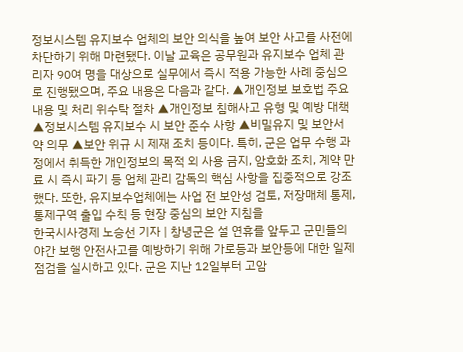정보시스템 유지보수 업체의 보안 의식을 높여 보안 사고를 사전에 차단하기 위해 마련됐다. 이날 교육은 공무원과 유지보수 업체 관리자 90여 명을 대상으로 실무에서 즉시 적용 가능한 사례 중심으로 진행됐으며, 주요 내용은 다음과 같다. ▲개인정보 보호법 주요 내용 및 처리 위수탁 절차 ▲개인정보 침해사고 유형 및 예방 대책 ▲정보시스템 유지보수 시 보안 준수 사항 ▲비밀유지 및 보안서약 의무 ▲보안 위규 시 제재 조치 등이다. 특히, 군은 업무 수행 과정에서 취득한 개인정보의 목적 외 사용 금지, 암호화 조치, 계약 만료 시 즉시 파기 등 업체 관리 감독의 핵심 사항을 집중적으로 강조했다. 또한, 유지보수업체에는 사업 전 보안성 검토, 저장매체 통제, 통제구역 출입 수칙 등 현장 중심의 보안 지침을
한국시사경제 노승선 기자 | 창녕군은 설 연휴를 앞두고 군민들의 야간 보행 안전사고를 예방하기 위해 가로등과 보안등에 대한 일제 점검을 실시하고 있다. 군은 지난 12일부터 고암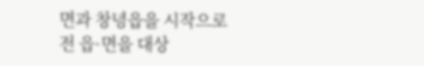면과 창녕읍을 시작으로 전 읍·면을 대상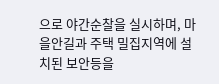으로 야간순찰을 실시하며, 마을안길과 주택 밀집지역에 설치된 보안등을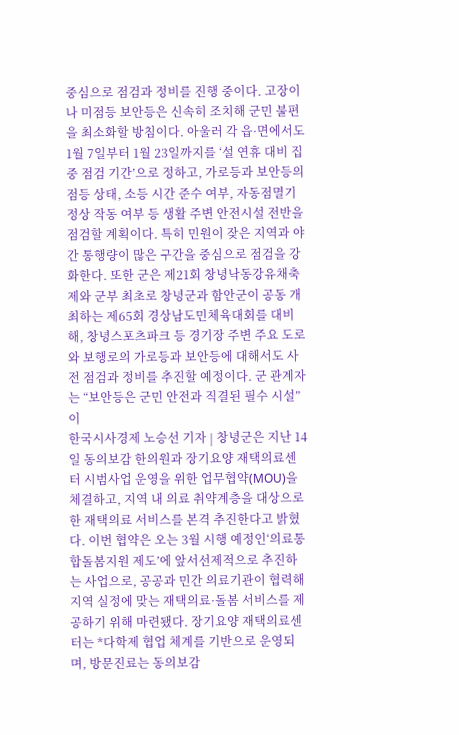중심으로 점검과 정비를 진행 중이다. 고장이나 미점등 보안등은 신속히 조치해 군민 불편을 최소화할 방침이다. 아울러 각 읍·면에서도 1월 7일부터 1월 23일까지를 ‘설 연휴 대비 집중 점검 기간’으로 정하고, 가로등과 보안등의 점등 상태, 소등 시간 준수 여부, 자동점멸기 정상 작동 여부 등 생활 주변 안전시설 전반을 점검할 계획이다. 특히 민원이 잦은 지역과 야간 통행량이 많은 구간을 중심으로 점검을 강화한다. 또한 군은 제21회 창녕낙동강유채축제와 군부 최초로 창녕군과 함안군이 공동 개최하는 제65회 경상남도민체육대회를 대비해, 창녕스포츠파크 등 경기장 주변 주요 도로와 보행로의 가로등과 보안등에 대해서도 사전 점검과 정비를 추진할 예정이다. 군 관계자는 “보안등은 군민 안전과 직결된 필수 시설”이
한국시사경제 노승선 기자 | 창녕군은 지난 14일 동의보감 한의원과 장기요양 재택의료센터 시범사업 운영을 위한 업무협약(MOU)을 체결하고, 지역 내 의료 취약계층을 대상으로 한 재택의료 서비스를 본격 추진한다고 밝혔다. 이번 협약은 오는 3월 시행 예정인‘의료통합돌봄지원 제도’에 앞서선제적으로 추진하는 사업으로, 공공과 민간 의료기관이 협력해 지역 실정에 맞는 재택의료·돌봄 서비스를 제공하기 위해 마련됐다. 장기요양 재택의료센터는 *다학제 협업 체계를 기반으로 운영되며, 방문진료는 동의보감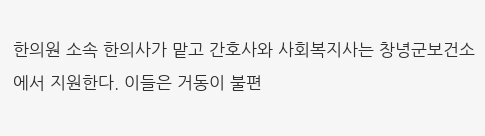한의원 소속 한의사가 맡고 간호사와 사회복지사는 창녕군보건소에서 지원한다. 이들은 거동이 불편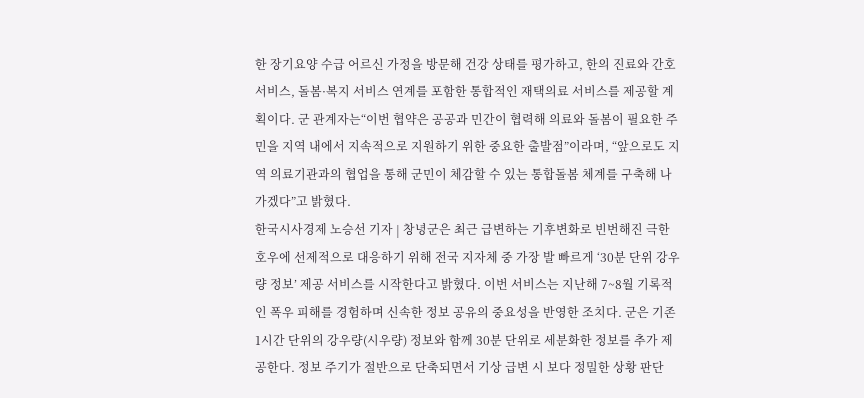한 장기요양 수급 어르신 가정을 방문해 건강 상태를 평가하고, 한의 진료와 간호 서비스, 돌봄·복지 서비스 연계를 포함한 통합적인 재택의료 서비스를 제공할 계획이다. 군 관계자는“이번 협약은 공공과 민간이 협력해 의료와 돌봄이 필요한 주민을 지역 내에서 지속적으로 지원하기 위한 중요한 출발점”이라며, “앞으로도 지역 의료기관과의 협업을 통해 군민이 체감할 수 있는 통합돌봄 체계를 구축해 나가겠다”고 밝혔다.
한국시사경제 노승선 기자 | 창녕군은 최근 급변하는 기후변화로 빈번해진 극한호우에 선제적으로 대응하기 위해 전국 지자체 중 가장 발 빠르게 ‘30분 단위 강우량 정보’ 제공 서비스를 시작한다고 밝혔다. 이번 서비스는 지난해 7~8월 기록적인 폭우 피해를 경험하며 신속한 정보 공유의 중요성을 반영한 조치다. 군은 기존 1시간 단위의 강우량(시우량) 정보와 함께 30분 단위로 세분화한 정보를 추가 제공한다. 정보 주기가 절반으로 단축되면서 기상 급변 시 보다 정밀한 상황 판단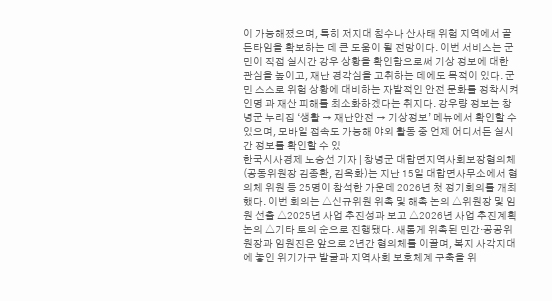이 가능해졌으며, 특히 저지대 침수나 산사태 위험 지역에서 골든타임을 확보하는 데 큰 도움이 될 전망이다. 이번 서비스는 군민이 직접 실시간 강우 상황을 확인함으로써 기상 정보에 대한 관심을 높이고, 재난 경각심을 고취하는 데에도 목적이 있다. 군민 스스로 위험 상황에 대비하는 자발적인 안전 문화를 정착시켜 인명 과 재산 피해를 최소화하겠다는 취지다. 강우량 정보는 창녕군 누리집 ‘생활 → 재난안전 → 기상정보’ 메뉴에서 확인할 수 있으며, 모바일 접속도 가능해 야외 활동 중 언제 어디서든 실시간 정보를 확인할 수 있
한국시사경제 노승선 기자 | 창녕군 대합면지역사회보장협의체(공동위원장 김종환, 김옥화)는 지난 15일 대합면사무소에서 협의체 위원 등 25명이 참석한 가운데 2026년 첫 정기회의를 개최했다. 이번 회의는 △신규위원 위촉 및 해촉 논의 △위원장 및 임원 선출 △2025년 사업 추진성과 보고 △2026년 사업 추진계획 논의 △기타 토의 순으로 진행됐다. 새롭게 위촉된 민간·공공위원장과 임원진은 앞으로 2년간 협의체를 이끌며, 복지 사각지대에 놓인 위기가구 발굴과 지역사회 보호체계 구축을 위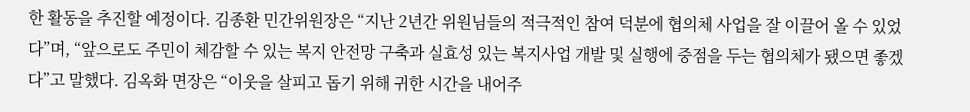한 활동을 추진할 예정이다. 김종환 민간위원장은 “지난 2년간 위원님들의 적극적인 참여 덕분에 협의체 사업을 잘 이끌어 올 수 있었다”며, “앞으로도 주민이 체감할 수 있는 복지 안전망 구축과 실효성 있는 복지사업 개발 및 실행에 중점을 두는 협의체가 됐으면 좋겠다”고 말했다. 김옥화 면장은 “이웃을 살피고 돕기 위해 귀한 시간을 내어주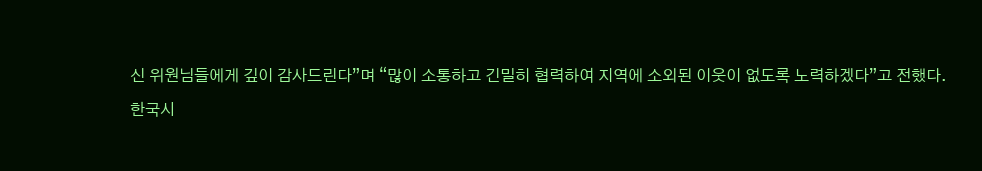신 위원님들에게 깊이 감사드린다”며 “많이 소통하고 긴밀히 협력하여 지역에 소외된 이웃이 없도록 노력하겠다”고 전했다.
한국시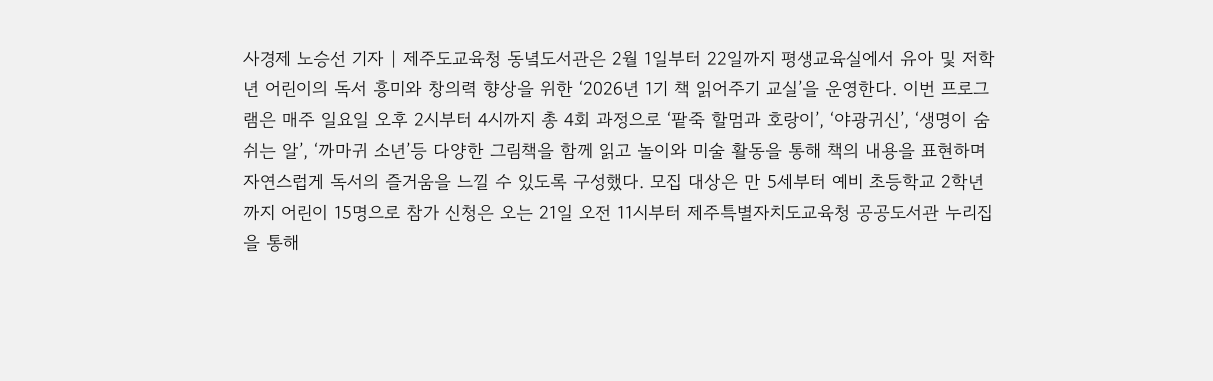사경제 노승선 기자 | 제주도교육청 동녘도서관은 2월 1일부터 22일까지 평생교육실에서 유아 및 저학년 어린이의 독서 흥미와 창의력 향상을 위한 ‘2026년 1기 책 읽어주기 교실’을 운영한다. 이번 프로그램은 매주 일요일 오후 2시부터 4시까지 총 4회 과정으로 ‘팥죽 할멈과 호랑이’, ‘야광귀신’, ‘생명이 숨쉬는 알’, ‘까마귀 소년’등 다양한 그림책을 함께 읽고 놀이와 미술 활동을 통해 책의 내용을 표현하며 자연스럽게 독서의 즐거움을 느낄 수 있도록 구성했다. 모집 대상은 만 5세부터 예비 초등학교 2학년까지 어린이 15명으로 참가 신청은 오는 21일 오전 11시부터 제주특별자치도교육청 공공도서관 누리집을 통해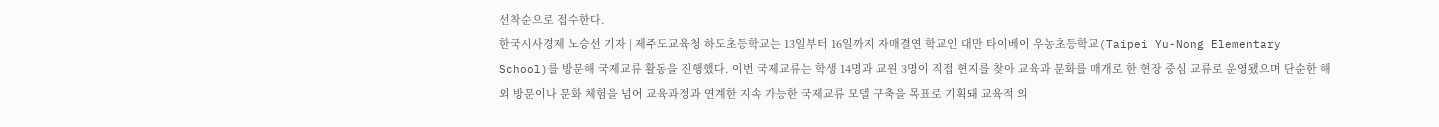선착순으로 접수한다.
한국시사경제 노승선 기자 | 제주도교육청 하도초등학교는 13일부터 16일까지 자매결연 학교인 대만 타이베이 우농초등학교(Taipei Yu-Nong Elementary School)를 방문해 국제교류 활동을 진행했다. 이번 국제교류는 학생 14명과 교원 3명이 직접 현지를 찾아 교육과 문화를 매개로 한 현장 중심 교류로 운영됐으며 단순한 해외 방문이나 문화 체험을 넘어 교육과정과 연계한 지속 가능한 국제교류 모델 구축을 목표로 기획돼 교육적 의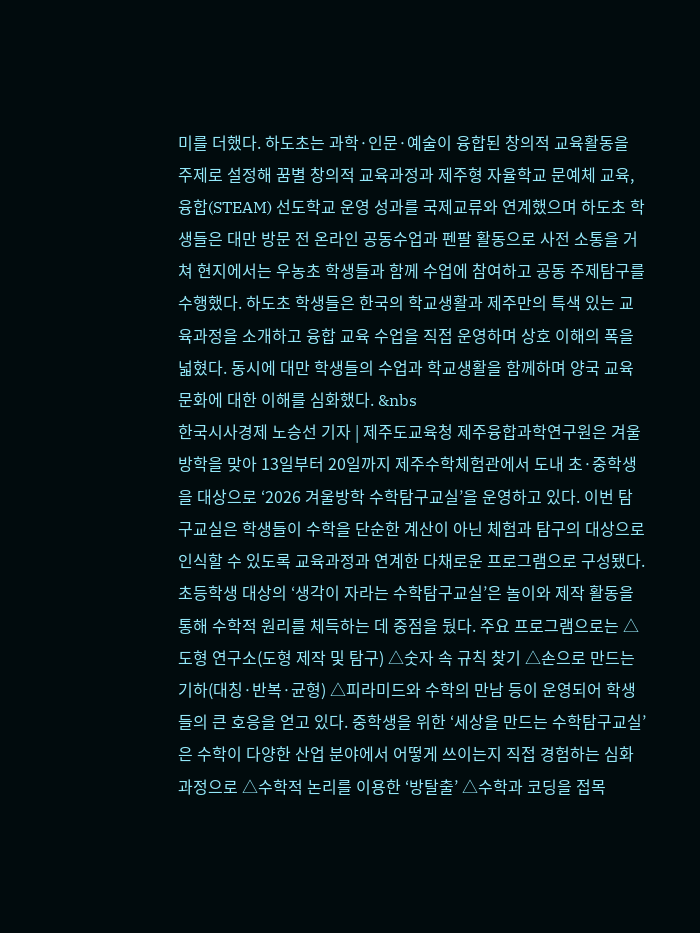미를 더했다. 하도초는 과학·인문·예술이 융합된 창의적 교육활동을 주제로 설정해 꿈별 창의적 교육과정과 제주형 자율학교 문예체 교육, 융합(STEAM) 선도학교 운영 성과를 국제교류와 연계했으며 하도초 학생들은 대만 방문 전 온라인 공동수업과 펜팔 활동으로 사전 소통을 거쳐 현지에서는 우농초 학생들과 함께 수업에 참여하고 공동 주제탐구를 수행했다. 하도초 학생들은 한국의 학교생활과 제주만의 특색 있는 교육과정을 소개하고 융합 교육 수업을 직접 운영하며 상호 이해의 폭을 넓혔다. 동시에 대만 학생들의 수업과 학교생활을 함께하며 양국 교육 문화에 대한 이해를 심화했다. &nbs
한국시사경제 노승선 기자 | 제주도교육청 제주융합과학연구원은 겨울방학을 맞아 13일부터 20일까지 제주수학체험관에서 도내 초·중학생을 대상으로 ‘2026 겨울방학 수학탐구교실’을 운영하고 있다. 이번 탐구교실은 학생들이 수학을 단순한 계산이 아닌 체험과 탐구의 대상으로 인식할 수 있도록 교육과정과 연계한 다채로운 프로그램으로 구성됐다. 초등학생 대상의 ‘생각이 자라는 수학탐구교실’은 놀이와 제작 활동을 통해 수학적 원리를 체득하는 데 중점을 뒀다. 주요 프로그램으로는 △도형 연구소(도형 제작 및 탐구) △숫자 속 규칙 찾기 △손으로 만드는 기하(대칭·반복·균형) △피라미드와 수학의 만남 등이 운영되어 학생들의 큰 호응을 얻고 있다. 중학생을 위한 ‘세상을 만드는 수학탐구교실’은 수학이 다양한 산업 분야에서 어떻게 쓰이는지 직접 경험하는 심화 과정으로 △수학적 논리를 이용한 ‘방탈출’ △수학과 코딩을 접목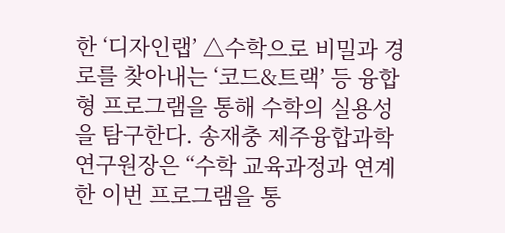한 ‘디자인랩’ △수학으로 비밀과 경로를 찾아내는 ‘코드&트랙’ 등 융합형 프로그램을 통해 수학의 실용성을 탐구한다. 송재충 제주융합과학연구원장은 “수학 교육과정과 연계한 이번 프로그램을 통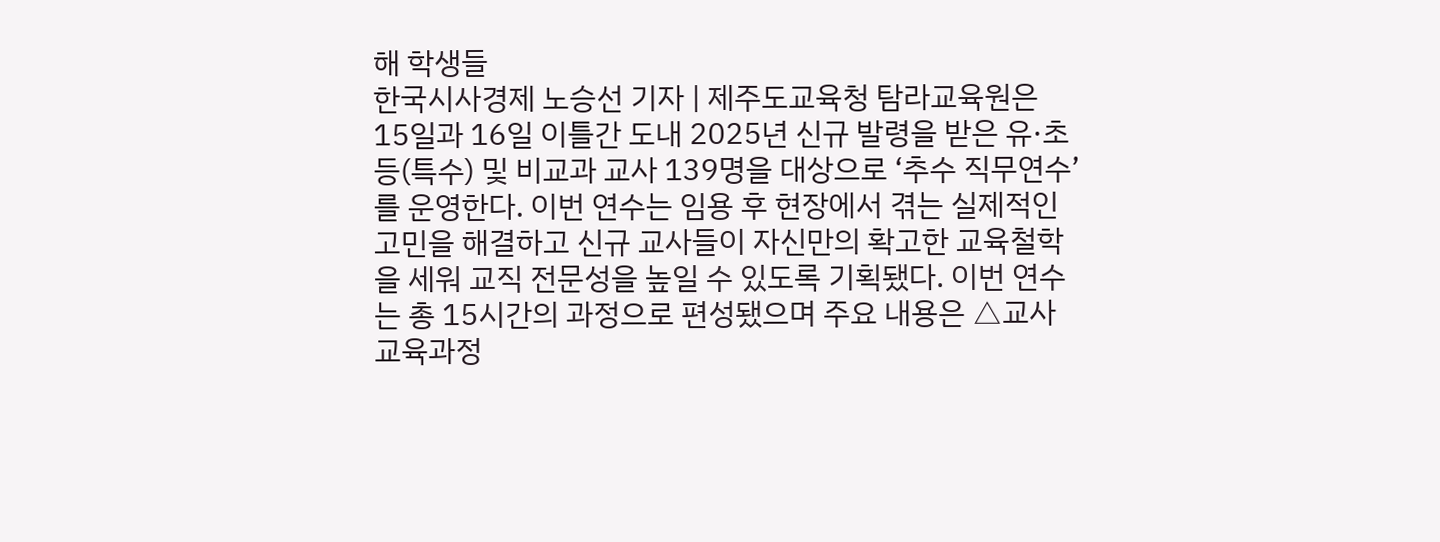해 학생들
한국시사경제 노승선 기자 | 제주도교육청 탐라교육원은 15일과 16일 이틀간 도내 2025년 신규 발령을 받은 유·초등(특수) 및 비교과 교사 139명을 대상으로 ‘추수 직무연수’를 운영한다. 이번 연수는 임용 후 현장에서 겪는 실제적인 고민을 해결하고 신규 교사들이 자신만의 확고한 교육철학을 세워 교직 전문성을 높일 수 있도록 기획됐다. 이번 연수는 총 15시간의 과정으로 편성됐으며 주요 내용은 △교사 교육과정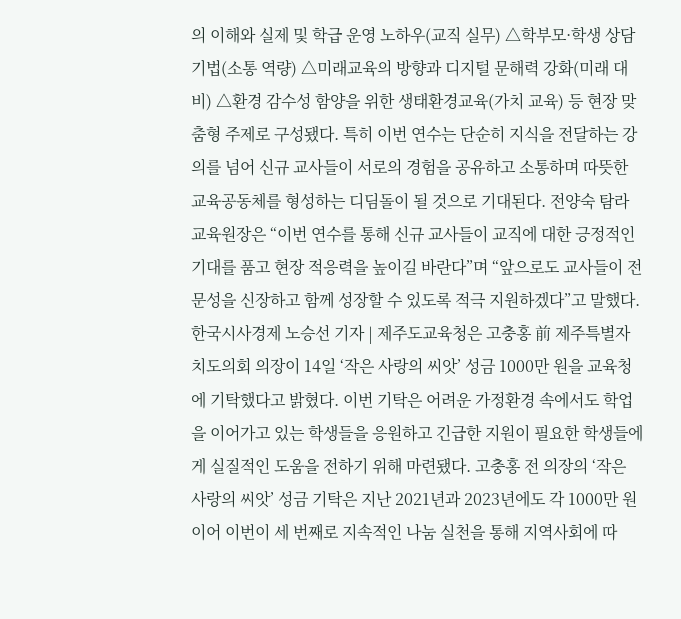의 이해와 실제 및 학급 운영 노하우(교직 실무) △학부모·학생 상담 기법(소통 역량) △미래교육의 방향과 디지털 문해력 강화(미래 대비) △환경 감수성 함양을 위한 생태환경교육(가치 교육) 등 현장 맞춤형 주제로 구성됐다. 특히 이번 연수는 단순히 지식을 전달하는 강의를 넘어 신규 교사들이 서로의 경험을 공유하고 소통하며 따뜻한 교육공동체를 형성하는 디딤돌이 될 것으로 기대된다. 전양숙 탐라교육원장은 “이번 연수를 통해 신규 교사들이 교직에 대한 긍정적인 기대를 품고 현장 적응력을 높이길 바란다”며 “앞으로도 교사들이 전문성을 신장하고 함께 성장할 수 있도록 적극 지원하겠다”고 말했다.
한국시사경제 노승선 기자 | 제주도교육청은 고충홍 前 제주특별자치도의회 의장이 14일 ‘작은 사랑의 씨앗’ 성금 1000만 원을 교육청에 기탁했다고 밝혔다. 이번 기탁은 어려운 가정환경 속에서도 학업을 이어가고 있는 학생들을 응원하고 긴급한 지원이 필요한 학생들에게 실질적인 도움을 전하기 위해 마련됐다. 고충홍 전 의장의 ‘작은 사랑의 씨앗’ 성금 기탁은 지난 2021년과 2023년에도 각 1000만 원 이어 이번이 세 번째로 지속적인 나눔 실천을 통해 지역사회에 따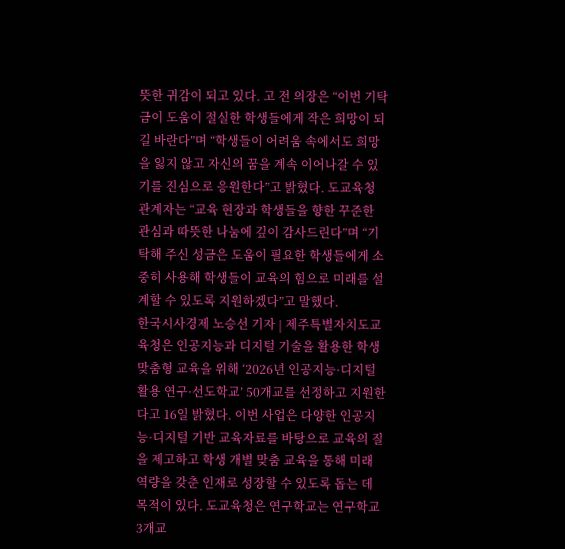뜻한 귀감이 되고 있다. 고 전 의장은 “이번 기탁금이 도움이 절실한 학생들에게 작은 희망이 되길 바란다”며 “학생들이 어려움 속에서도 희망을 잃지 않고 자신의 꿈을 계속 이어나갈 수 있기를 진심으로 응원한다”고 밝혔다. 도교육청 관계자는 “교육 현장과 학생들을 향한 꾸준한 관심과 따뜻한 나눔에 깊이 감사드린다”며 “기탁해 주신 성금은 도움이 필요한 학생들에게 소중히 사용해 학생들이 교육의 힘으로 미래를 설계할 수 있도록 지원하겠다”고 말했다.
한국시사경제 노승선 기자 | 제주특별자치도교육청은 인공지능과 디지털 기술을 활용한 학생 맞춤형 교육을 위해 ‘2026년 인공지능·디지털 활용 연구·선도학교’ 50개교를 선정하고 지원한다고 16일 밝혔다. 이번 사업은 다양한 인공지능·디지털 기반 교육자료를 바탕으로 교육의 질을 제고하고 학생 개별 맞춤 교육을 통해 미래 역량을 갖춘 인재로 성장할 수 있도록 돕는 데 목적이 있다. 도교육청은 연구학교는 연구학교 3개교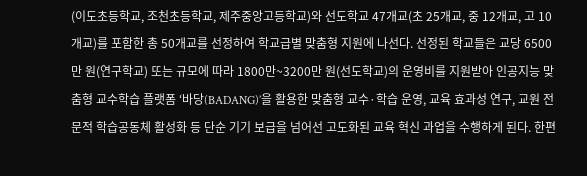(이도초등학교, 조천초등학교, 제주중앙고등학교)와 선도학교 47개교(초 25개교, 중 12개교, 고 10개교)를 포함한 총 50개교를 선정하여 학교급별 맞춤형 지원에 나선다. 선정된 학교들은 교당 6500만 원(연구학교) 또는 규모에 따라 1800만~3200만 원(선도학교)의 운영비를 지원받아 인공지능 맞춤형 교수학습 플랫폼 ‘바당(BADANG)’을 활용한 맞춤형 교수·학습 운영, 교육 효과성 연구, 교원 전문적 학습공동체 활성화 등 단순 기기 보급을 넘어선 고도화된 교육 혁신 과업을 수행하게 된다. 한편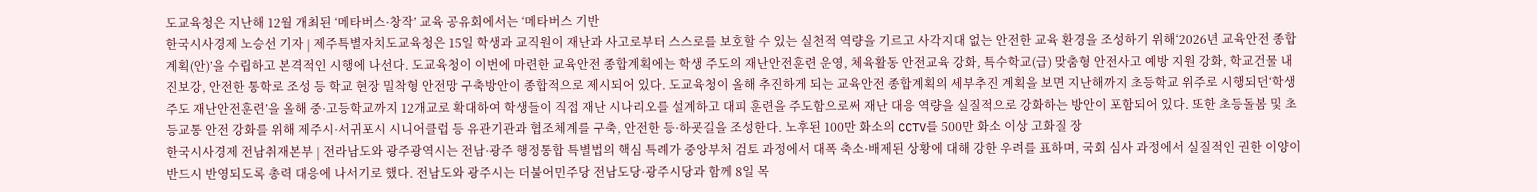도교육청은 지난해 12월 개최된 ‘메타버스·창작’ 교육 공유회에서는 ‘메타버스 기반
한국시사경제 노승선 기자 | 제주특별자치도교육청은 15일 학생과 교직원이 재난과 사고로부터 스스로를 보호할 수 있는 실천적 역량을 기르고 사각지대 없는 안전한 교육 환경을 조성하기 위해‘2026년 교육안전 종합계획(안)’을 수립하고 본격적인 시행에 나선다. 도교육청이 이번에 마련한 교육안전 종합계획에는 학생 주도의 재난안전훈련 운영, 체육활동 안전교육 강화, 특수학교(급) 맞춤형 안전사고 예방 지원 강화, 학교건물 내진보강, 안전한 통학로 조성 등 학교 현장 밀착형 안전망 구축방안이 종합적으로 제시되어 있다. 도교육청이 올해 추진하게 되는 교육안전 종합계획의 세부추진 계획을 보면 지난해까지 초등학교 위주로 시행되던‘학생 주도 재난안전훈련’을 올해 중·고등학교까지 12개교로 확대하여 학생들이 직접 재난 시나리오를 설계하고 대피 훈련을 주도함으로써 재난 대응 역량을 실질적으로 강화하는 방안이 포함되어 있다. 또한 초등돌봄 및 초등교통 안전 강화를 위해 제주시·서귀포시 시니어클럽 등 유관기관과 협조체계를 구축, 안전한 등·하굣길을 조성한다. 노후된 100만 화소의 CCTV를 500만 화소 이상 고화질 장
한국시사경제 전남취재본부 | 전라남도와 광주광역시는 전남·광주 행정통합 특별법의 핵심 특례가 중앙부처 검토 과정에서 대폭 축소·배제된 상황에 대해 강한 우려를 표하며, 국회 심사 과정에서 실질적인 권한 이양이 반드시 반영되도록 총력 대응에 나서기로 했다. 전남도와 광주시는 더불어민주당 전남도당·광주시당과 함께 8일 목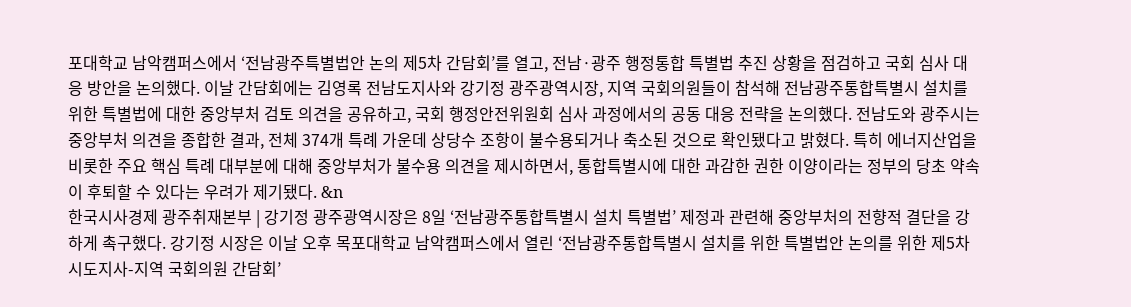포대학교 남악캠퍼스에서 ‘전남광주특별법안 논의 제5차 간담회’를 열고, 전남·광주 행정통합 특별법 추진 상황을 점검하고 국회 심사 대응 방안을 논의했다. 이날 간담회에는 김영록 전남도지사와 강기정 광주광역시장, 지역 국회의원들이 참석해 전남광주통합특별시 설치를 위한 특별법에 대한 중앙부처 검토 의견을 공유하고, 국회 행정안전위원회 심사 과정에서의 공동 대응 전략을 논의했다. 전남도와 광주시는 중앙부처 의견을 종합한 결과, 전체 374개 특례 가운데 상당수 조항이 불수용되거나 축소된 것으로 확인됐다고 밝혔다. 특히 에너지산업을 비롯한 주요 핵심 특례 대부분에 대해 중앙부처가 불수용 의견을 제시하면서, 통합특별시에 대한 과감한 권한 이양이라는 정부의 당초 약속이 후퇴할 수 있다는 우려가 제기됐다. &n
한국시사경제 광주취재본부 | 강기정 광주광역시장은 8일 ‘전남광주통합특별시 설치 특별법’ 제정과 관련해 중앙부처의 전향적 결단을 강하게 촉구했다. 강기정 시장은 이날 오후 목포대학교 남악캠퍼스에서 열린 ‘전남광주통합특별시 설치를 위한 특별법안 논의를 위한 제5차 시도지사-지역 국회의원 간담회’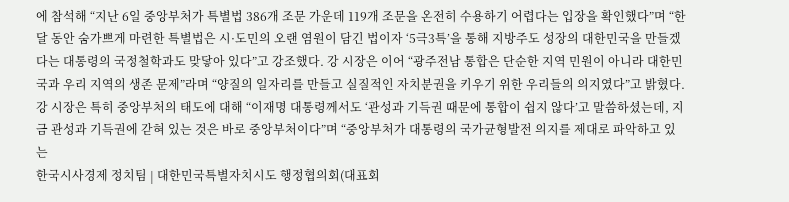에 참석해 “지난 6일 중앙부처가 특별법 386개 조문 가운데 119개 조문을 온전히 수용하기 어렵다는 입장을 확인했다”며 “한 달 동안 숨가쁘게 마련한 특별법은 시·도민의 오랜 염원이 담긴 법이자 ‘5극3특’을 통해 지방주도 성장의 대한민국을 만들겠다는 대통령의 국정철학과도 맞닿아 있다”고 강조했다. 강 시장은 이어 “광주전남 통합은 단순한 지역 민원이 아니라 대한민국과 우리 지역의 생존 문제”라며 “양질의 일자리를 만들고 실질적인 자치분권을 키우기 위한 우리들의 의지였다”고 밝혔다. 강 시장은 특히 중앙부처의 태도에 대해 “이재명 대통령께서도 ‘관성과 기득권 때문에 통합이 쉽지 않다’고 말씀하셨는데, 지금 관성과 기득권에 갇혀 있는 것은 바로 중앙부처이다”며 “중앙부처가 대통령의 국가균형발전 의지를 제대로 파악하고 있는
한국시사경제 정치팀 | 대한민국특별자치시도 행정협의회(대표회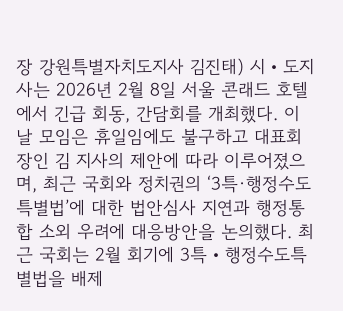장 강원특별자치도지사 김진태) 시‧도지사는 2026년 2월 8일 서울 콘래드 호텔에서 긴급 회동, 간담회를 개최했다. 이날 모임은 휴일임에도 불구하고 대표회장인 김 지사의 제안에 따라 이루어졌으며, 최근 국회와 정치권의 ‘3특·행정수도 특별법’에 대한 법안심사 지연과 행정통합 소외 우려에 대응방안을 논의했다. 최근 국회는 2월 회기에 3특‧행정수도특별법을 배제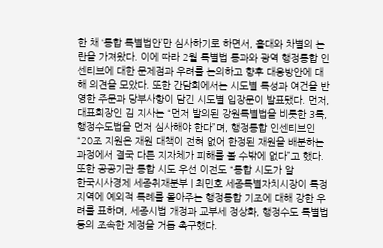한 채 ‘통합 특별법안’만 심사하기로 하면서, 홀대와 차별의 논란을 가져왔다. 이에 따라 2월 특별법 통과와 광역 행정통합 인센티브에 대한 문제점과 우려를 논의하고 향후 대응방안에 대해 의견을 모았다. 또한 간담회에서는 시도별 특성과 여건을 반영한 주문과 당부사항이 담긴 시도별 입장문이 발표됐다. 먼저, 대표회장인 김 지사는 “먼저 발의된 강원특별법을 비롯한 3특, 행정수도법을 먼저 심사해야 한다”며, 행정통합 인센티브인 “20조 지원은 재원 대책이 전혀 없어 한정된 재원을 배분하는 과정에서 결국 다른 지자체가 피해를 볼 수밖에 없다”고 했다. 또한 공공기관 통합 시도 우선 이전도 “통합 시도가 알
한국시사경제 세종취재분부 | 최민호 세종특별자치시장이 특정 지역에 예외적 특례를 몰아주는 행정통합 기조에 대해 강한 우려를 표하며, 세종시법 개정과 교부세 정상화, 행정수도 특별법 등의 조속한 제정을 거듭 촉구했다.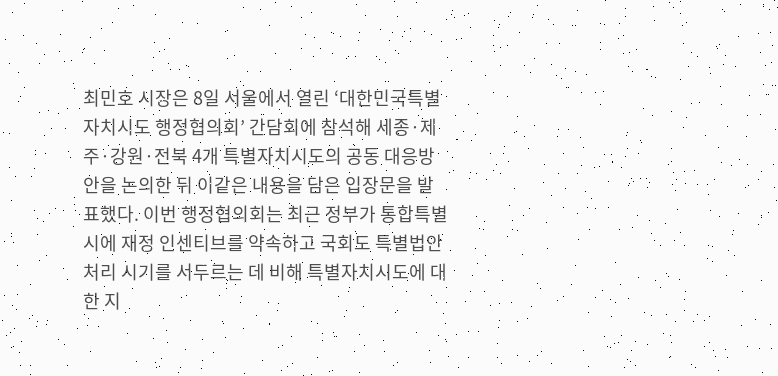최민호 시장은 8일 서울에서 열린 ‘대한민국특별자치시도 행정협의회’ 간담회에 참석해 세종·제주·강원·전북 4개 특별자치시도의 공동 대응방안을 논의한 뒤 이같은 내용을 담은 입장문을 발표했다. 이번 행정협의회는 최근 정부가 통합특별시에 재정 인센티브를 약속하고 국회도 특별법안 처리 시기를 서두르는 데 비해 특별자치시도에 대한 지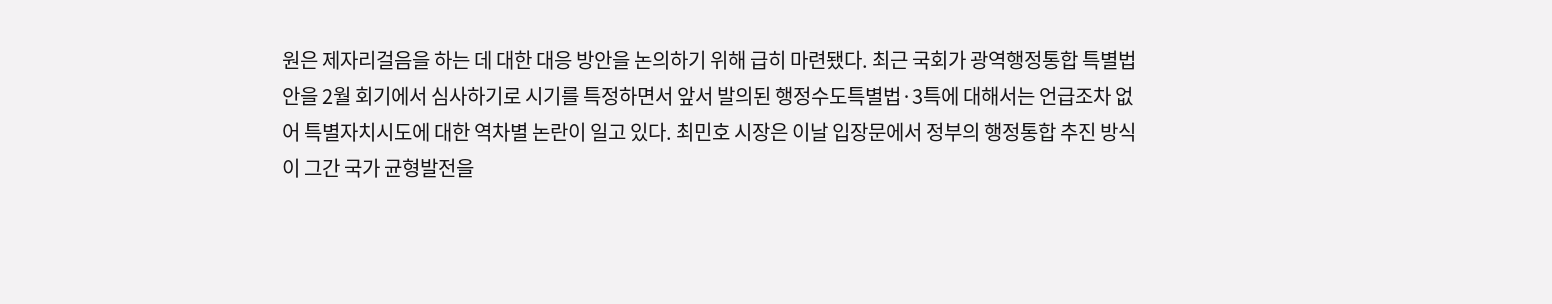원은 제자리걸음을 하는 데 대한 대응 방안을 논의하기 위해 급히 마련됐다. 최근 국회가 광역행정통합 특별법안을 2월 회기에서 심사하기로 시기를 특정하면서 앞서 발의된 행정수도특별법·3특에 대해서는 언급조차 없어 특별자치시도에 대한 역차별 논란이 일고 있다. 최민호 시장은 이날 입장문에서 정부의 행정통합 추진 방식이 그간 국가 균형발전을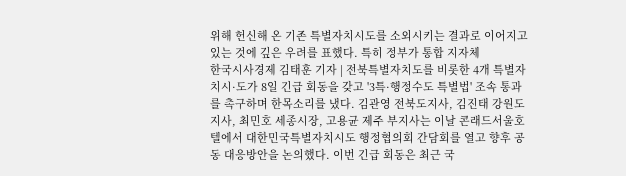위해 헌신해 온 기존 특별자치시도를 소외시키는 결과로 이어지고 있는 것에 깊은 우려를 표했다. 특히 정부가 통합 지자체
한국시사경제 김태훈 기자 | 전북특별자치도를 비롯한 4개 특별자치시·도가 8일 긴급 회동을 갖고 '3특·행정수도 특별법' 조속 통과를 촉구하며 한목소리를 냈다. 김관영 전북도지사, 김진태 강원도지사, 최민호 세종시장, 고용균 제주 부지사는 이날 콘래드서울호텔에서 대한민국특별자치시도 행정협의회 간담회를 열고 향후 공동 대응방안을 논의했다. 이번 긴급 회동은 최근 국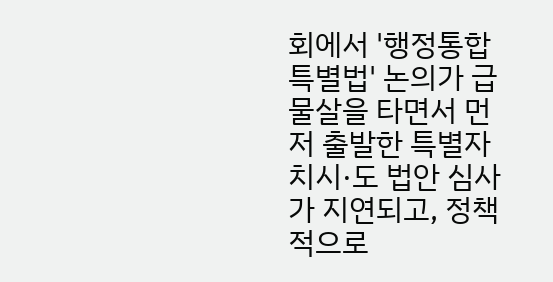회에서 '행정통합 특별법' 논의가 급물살을 타면서 먼저 출발한 특별자치시·도 법안 심사가 지연되고, 정책적으로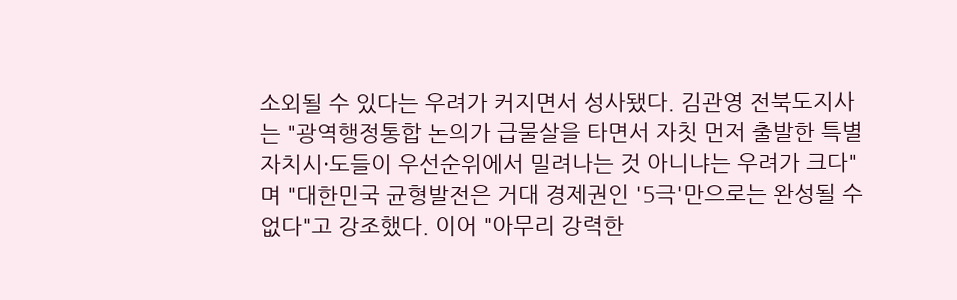소외될 수 있다는 우려가 커지면서 성사됐다. 김관영 전북도지사는 "광역행정통합 논의가 급물살을 타면서 자칫 먼저 출발한 특별자치시·도들이 우선순위에서 밀려나는 것 아니냐는 우려가 크다"며 "대한민국 균형발전은 거대 경제권인 '5극'만으로는 완성될 수 없다"고 강조했다. 이어 "아무리 강력한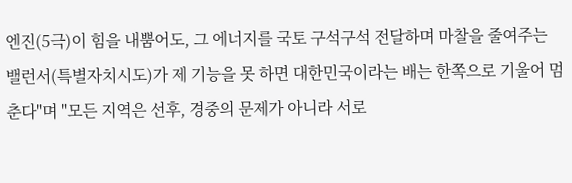엔진(5극)이 힘을 내뿜어도, 그 에너지를 국토 구석구석 전달하며 마찰을 줄여주는 밸런서(특별자치시도)가 제 기능을 못 하면 대한민국이라는 배는 한쪽으로 기울어 멈춘다"며 "모든 지역은 선후, 경중의 문제가 아니라 서로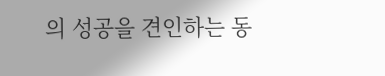의 성공을 견인하는 동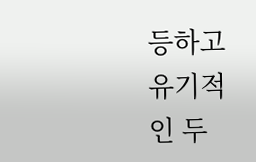등하고 유기적인 두